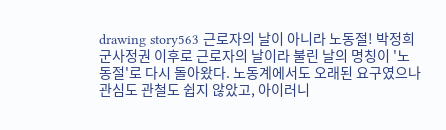drawing story563 근로자의 날이 아니라 노동절! 박정희 군사정권 이후로 근로자의 날이라 불린 날의 명칭이 '노동절'로 다시 돌아왔다. 노동계에서도 오래된 요구였으나 관심도 관철도 쉽지 않았고, 아이러니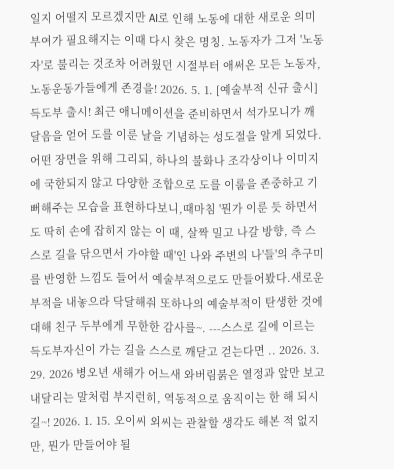일지 어떨지 모르겠지만 AI로 인해 노동에 대한 새로운 의미 부여가 필요해지는 이때 다시 찾은 명칭. 노동자가 그저 '노동자'로 불리는 것조차 어려웠던 시절부터 애써온 모든 노동자, 노동운동가들에게 존경을! 2026. 5. 1. [예술부적 신규 출시] 득도부 출시! 최근 애니메이션을 준비하면서 석가모니가 깨달음을 얻어 도를 이룬 날을 기념하는 성도절을 알게 되었다.어떤 장면을 위해 그리되, 하나의 불화나 조각상이나 이미지에 국한되지 않고 다양한 조합으로 도를 이룸을 존중하고 기뻐해주는 모습을 표현하다보니,때마침 '뭔가 이룬 듯 하면서도 딱히 손에 잡히지 않는 이 때, 살짝 밀고 나갈 방향, 즉 스스로 길을 닦으면서 가야할 때'인 나와 주변의 나'들'의 추구미를 반영한 느낌도 들어서 예술부적으로도 만들어봤다.새로운 부적을 내놓으라 닥달해줘 또하나의 예술부적이 탄생한 것에 대해 친구 두부에게 무한한 감사를~. ---스스로 길에 이르는 득도부자신이 가는 길을 스스로 깨닫고 걷는다면 .. 2026. 3. 29. 2026 병오년 새해가 어느새 와버림붉은 열정과 앞만 보고 내달리는 말처럼 부지런히, 역동적으로 움직이는 한 해 되시길~! 2026. 1. 15. 오이씨 외씨는 관찰할 생각도 해본 적 없지만, 뭔가 만들어야 될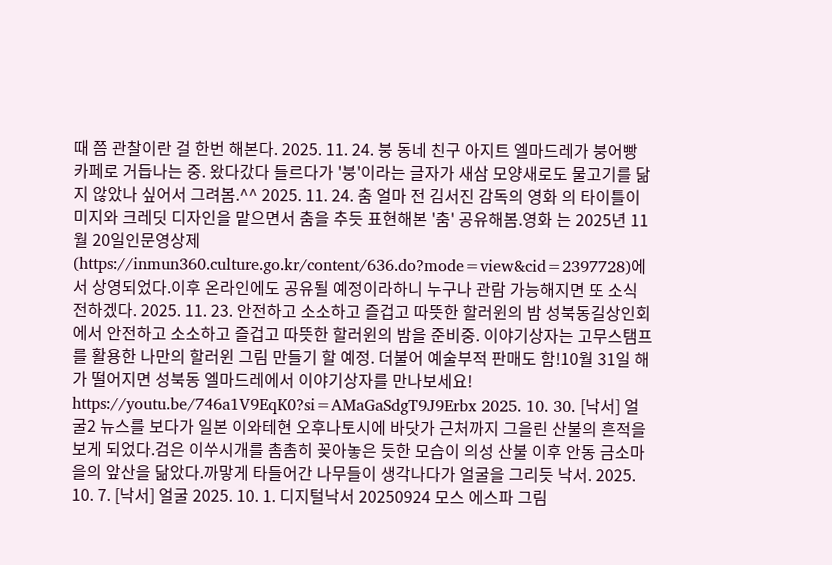때 쯤 관찰이란 걸 한번 해본다. 2025. 11. 24. 붕 동네 친구 아지트 엘마드레가 붕어빵 카페로 거듭나는 중. 왔다갔다 들르다가 '붕'이라는 글자가 새삼 모양새로도 물고기를 닮지 않았나 싶어서 그려봄.^^ 2025. 11. 24. 춤 얼마 전 김서진 감독의 영화 의 타이틀이미지와 크레딧 디자인을 맡으면서 춤을 추듯 표현해본 '춤' 공유해봄.영화 는 2025년 11월 20일인문영상제 (https://inmun360.culture.go.kr/content/636.do?mode=view&cid=2397728)에서 상영되었다.이후 온라인에도 공유될 예정이라하니 누구나 관람 가능해지면 또 소식 전하겠다. 2025. 11. 23. 안전하고 소소하고 즐겁고 따뜻한 할러윈의 밤 성북동길상인회에서 안전하고 소소하고 즐겁고 따뜻한 할러윈의 밤을 준비중. 이야기상자는 고무스탬프를 활용한 나만의 할러윈 그림 만들기 할 예정. 더불어 예술부적 판매도 함!10월 31일 해가 떨어지면 성북동 엘마드레에서 이야기상자를 만나보세요! https://youtu.be/746a1V9EqK0?si=AMaGaSdgT9J9Erbx 2025. 10. 30. [낙서] 얼굴2 뉴스를 보다가 일본 이와테현 오후나토시에 바닷가 근처까지 그을린 산불의 흔적을 보게 되었다.검은 이쑤시개를 촘촘히 꽂아놓은 듯한 모습이 의성 산불 이후 안동 금소마을의 앞산을 닮았다.까맣게 타들어간 나무들이 생각나다가 얼굴을 그리듯 낙서. 2025. 10. 7. [낙서] 얼굴 2025. 10. 1. 디지털낙서 20250924 모스 에스파 그림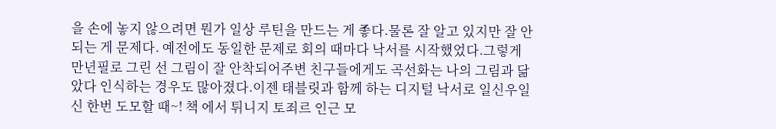을 손에 놓지 않으려면 뭔가 일상 루틴을 만드는 게 좋다.물론 잘 알고 있지만 잘 안되는 게 문제다. 예전에도 동일한 문제로 회의 때마다 낙서를 시작했었다.그렇게 만년필로 그린 선 그림이 잘 안착되어주변 친구들에게도 곡선화는 나의 그림과 닮았다 인식하는 경우도 많아졌다.이젠 태블릿과 함께 하는 디지털 낙서로 일신우일신 한번 도모할 때~! 책 에서 튀니지 토죄르 인근 모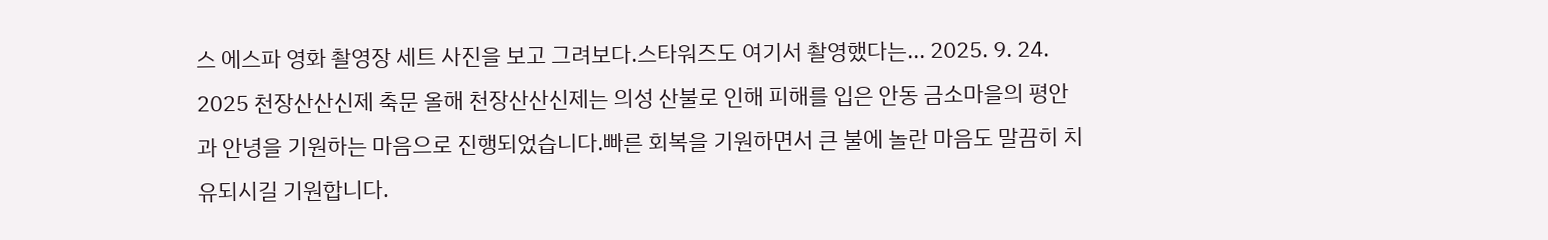스 에스파 영화 촬영장 세트 사진을 보고 그려보다.스타워즈도 여기서 촬영했다는... 2025. 9. 24. 2025 천장산산신제 축문 올해 천장산산신제는 의성 산불로 인해 피해를 입은 안동 금소마을의 평안과 안녕을 기원하는 마음으로 진행되었습니다.빠른 회복을 기원하면서 큰 불에 놀란 마음도 말끔히 치유되시길 기원합니다.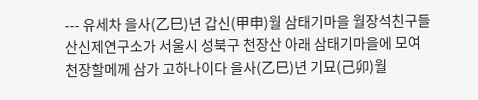--- 유세차 을사(乙巳)년 갑신(甲申)월 삼태기마을 월장석친구들 산신제연구소가 서울시 성북구 천장산 아래 삼태기마을에 모여 천장할메께 삼가 고하나이다 을사(乙巳)년 기묘(己卯)월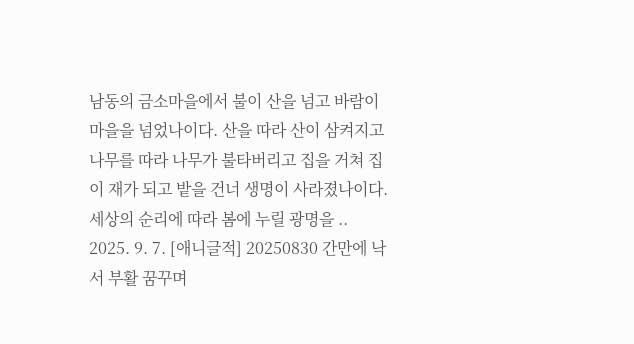남동의 금소마을에서 불이 산을 넘고 바람이 마을을 넘었나이다. 산을 따라 산이 삼켜지고 나무를 따라 나무가 불타버리고 집을 거쳐 집이 재가 되고 밭을 건너 생명이 사라졌나이다. 세상의 순리에 따라 봄에 누릴 광명을 .. 2025. 9. 7. [애니글적] 20250830 간만에 낙서 부활 꿈꾸며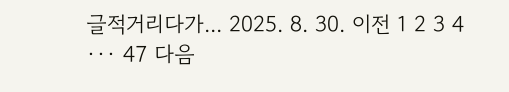글적거리다가... 2025. 8. 30. 이전 1 2 3 4 ··· 47 다음